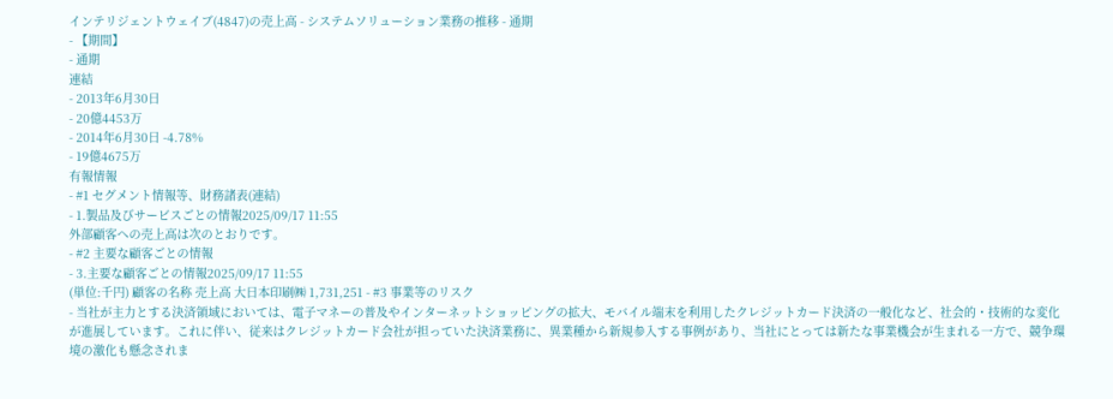インテリジェントウェイブ(4847)の売上高 - システムソリューション業務の推移 - 通期
- 【期間】
- 通期
連結
- 2013年6月30日
- 20億4453万
- 2014年6月30日 -4.78%
- 19億4675万
有報情報
- #1 セグメント情報等、財務諸表(連結)
- 1.製品及びサービスごとの情報2025/09/17 11:55
外部顧客への売上高は次のとおりです。
- #2 主要な顧客ごとの情報
- 3.主要な顧客ごとの情報2025/09/17 11:55
(単位:千円) 顧客の名称 売上高 大日本印刷㈱ 1,731,251 - #3 事業等のリスク
- 当社が主力とする決済領域においては、電子マネーの普及やインターネットショッピングの拡大、モバイル端末を利用したクレジットカード決済の一般化など、社会的・技術的な変化が進展しています。これに伴い、従来はクレジットカード会社が担っていた決済業務に、異業種から新規参入する事例があり、当社にとっては新たな事業機会が生まれる一方で、競争環境の激化も懸念されま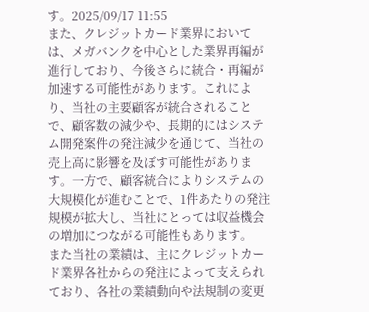す。2025/09/17 11:55
また、クレジットカード業界においては、メガバンクを中心とした業界再編が進行しており、今後さらに統合・再編が加速する可能性があります。これにより、当社の主要顧客が統合されることで、顧客数の減少や、長期的にはシステム開発案件の発注減少を通じて、当社の売上高に影響を及ぼす可能性があります。一方で、顧客統合によりシステムの大規模化が進むことで、1件あたりの発注規模が拡大し、当社にとっては収益機会の増加につながる可能性もあります。
また当社の業績は、主にクレジットカード業界各社からの発注によって支えられており、各社の業績動向や法規制の変更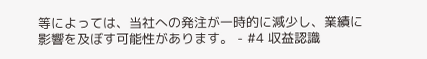等によっては、当社への発注が一時的に減少し、業績に影響を及ぼす可能性があります。 - #4 収益認識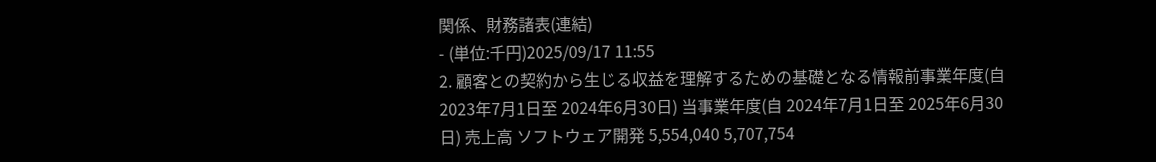関係、財務諸表(連結)
- (単位:千円)2025/09/17 11:55
2. 顧客との契約から生じる収益を理解するための基礎となる情報前事業年度(自 2023年7月1日至 2024年6月30日) 当事業年度(自 2024年7月1日至 2025年6月30日) 売上高 ソフトウェア開発 5,554,040 5,707,754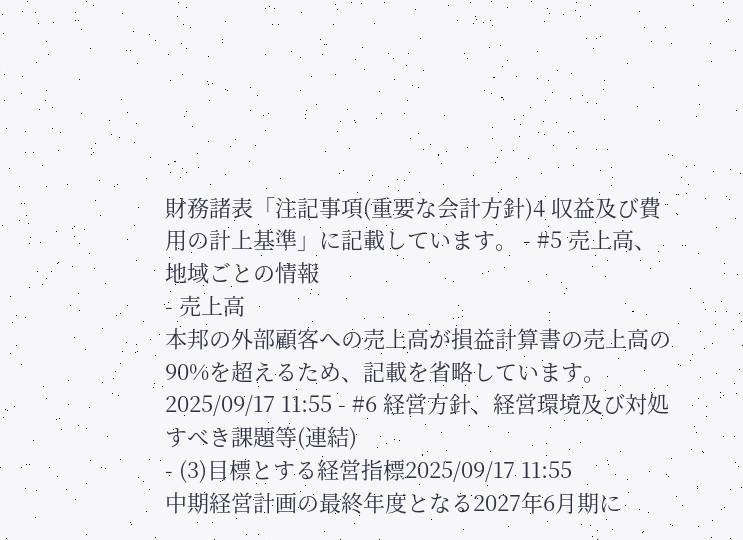財務諸表「注記事項(重要な会計方針)4 収益及び費用の計上基準」に記載しています。 - #5 売上高、地域ごとの情報
- 売上高
本邦の外部顧客への売上高が損益計算書の売上高の90%を超えるため、記載を省略しています。2025/09/17 11:55 - #6 経営方針、経営環境及び対処すべき課題等(連結)
- (3)目標とする経営指標2025/09/17 11:55
中期経営計画の最終年度となる2027年6月期に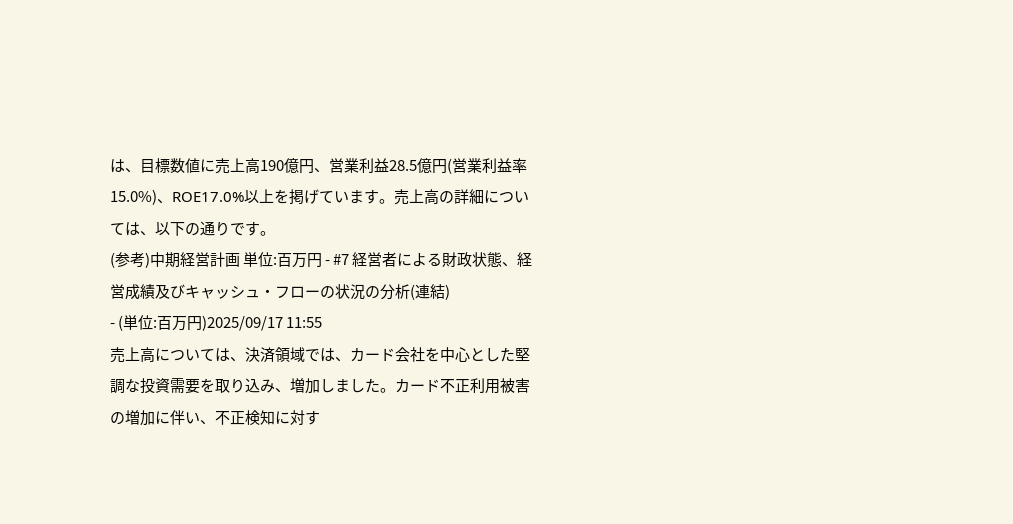は、目標数値に売上高190億円、営業利益28.5億円(営業利益率15.0%)、ROE17.0%以上を掲げています。売上高の詳細については、以下の通りです。
(参考)中期経営計画 単位:百万円 - #7 経営者による財政状態、経営成績及びキャッシュ・フローの状況の分析(連結)
- (単位:百万円)2025/09/17 11:55
売上高については、決済領域では、カード会社を中心とした堅調な投資需要を取り込み、増加しました。カード不正利用被害の増加に伴い、不正検知に対す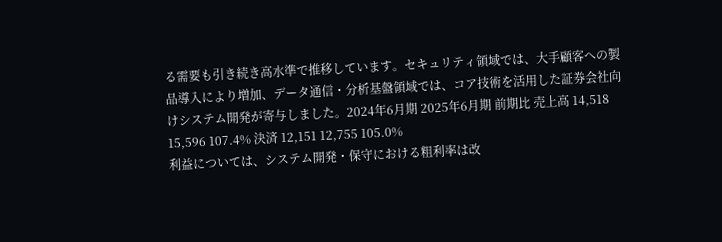る需要も引き続き高水準で推移しています。セキュリティ領域では、大手顧客への製品導入により増加、データ通信・分析基盤領域では、コア技術を活用した証券会社向けシステム開発が寄与しました。2024年6月期 2025年6月期 前期比 売上高 14,518 15,596 107.4% 決済 12,151 12,755 105.0%
利益については、システム開発・保守における粗利率は改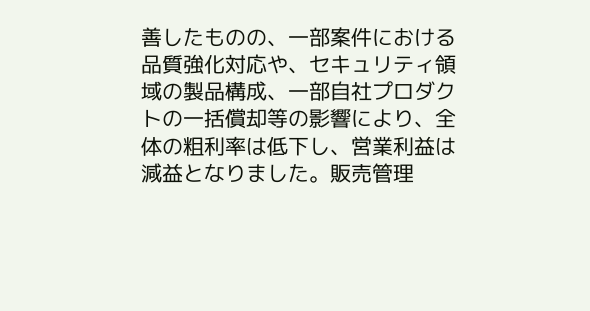善したものの、一部案件における品質強化対応や、セキュリティ領域の製品構成、一部自社プロダクトの一括償却等の影響により、全体の粗利率は低下し、営業利益は減益となりました。販売管理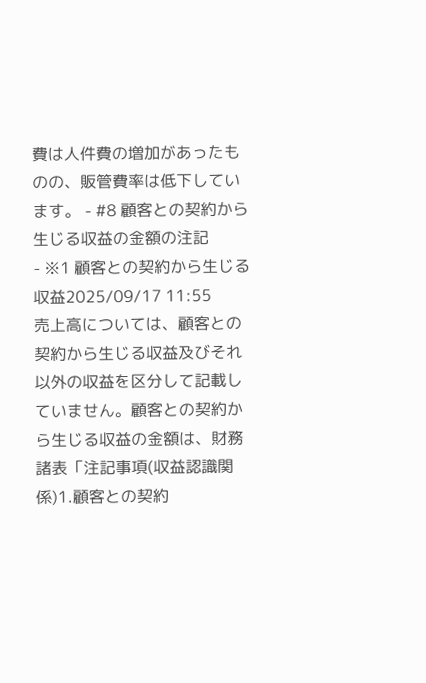費は人件費の増加があったものの、販管費率は低下しています。 - #8 顧客との契約から生じる収益の金額の注記
- ※1 顧客との契約から生じる収益2025/09/17 11:55
売上高については、顧客との契約から生じる収益及びそれ以外の収益を区分して記載していません。顧客との契約から生じる収益の金額は、財務諸表「注記事項(収益認識関係)1.顧客との契約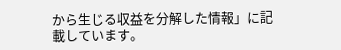から生じる収益を分解した情報」に記載しています。